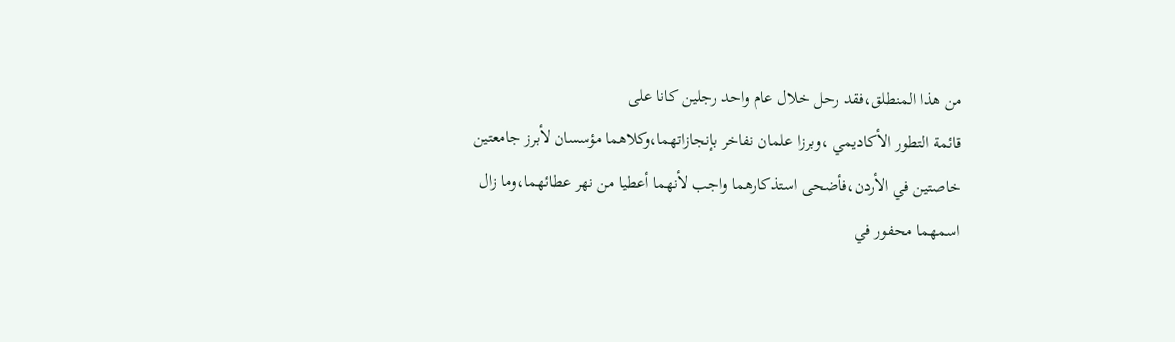من هذا المنطلق،فقد رحل خلال عام واحد رجلين كانا على
قائمة التطور الأكاديمي ،وبرزا علمان نفاخر بإنجازاتهما،وكلاهما مؤسسان لأبرز جامعتين
خاصتين في الأردن،فأضحى استذكارهما واجب لأنهما أعطيا من نهر عطائهما،وما زال
اسمهما محفور في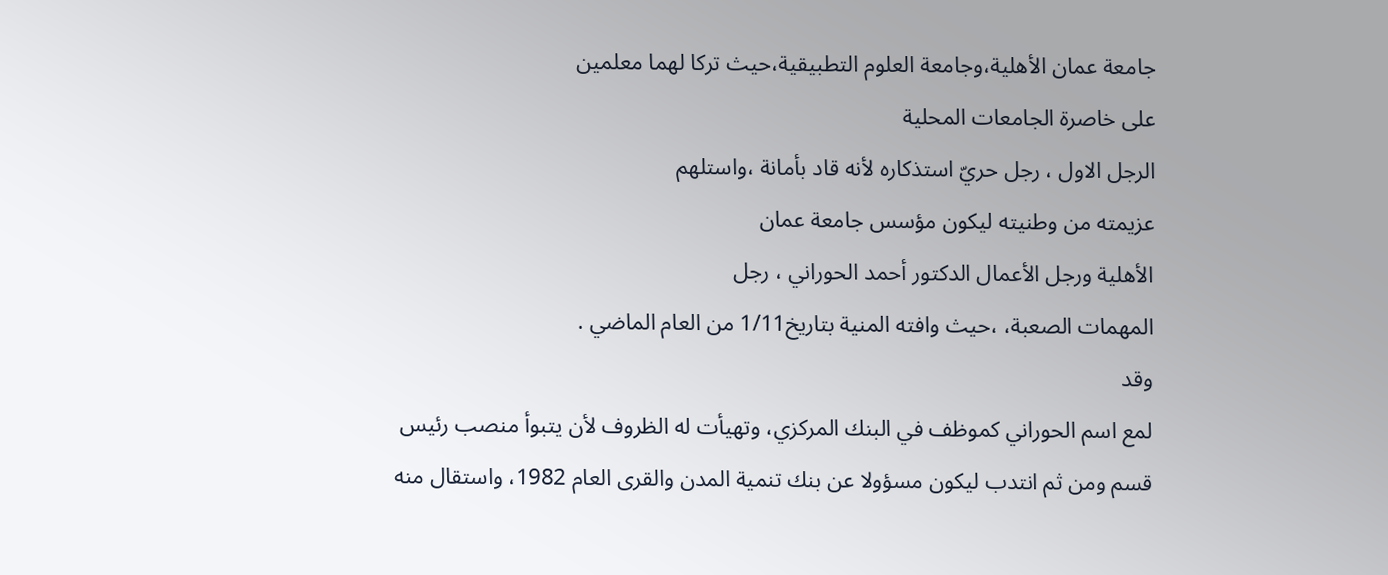جامعة عمان الأهلية،وجامعة العلوم التطبيقية،حيث تركا لهما معلمين
على خاصرة الجامعات المحلية
الرجل الاول ، رجل حريّ استذكاره لأنه قاد بأمانة ،واستلهم
عزيمته من وطنيته ليكون مؤسس جامعة عمان
الأهلية ورجل الأعمال الدكتور أحمد الحوراني ، رجل
المهمات الصعبة، ،حيث وافته المنية بتاريخ1/11 من العام الماضي .
وقد
لمع اسم الحوراني كموظف في البنك المركزي، وتهيأت له الظروف لأن يتبوأ منصب رئيس
قسم ومن ثم انتدب ليكون مسؤولا عن بنك تنمية المدن والقرى العام 1982، واستقال منه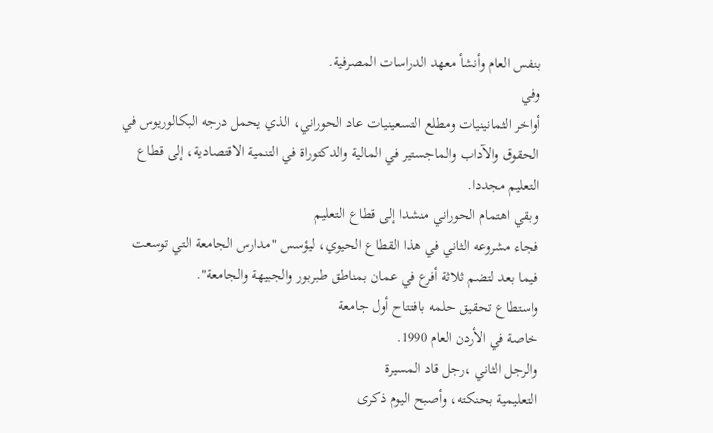بنفس العام وأنشأ معهد الدراسات المصرفية.
وفي
أواخر الثمانينيات ومطلع التسعينيات عاد الحوراني، الذي يحمل درجه البكالوريوس في
الحقوق والآداب والماجستير في المالية والدكتوراة في التنمية الاقتصادية، إلى قطاع
التعليم مجددا.
وبقي اهتمام الحوراني منشدا إلى قطاع التعليم
فجاء مشروعه الثاني في هذا القطاع الحيوي، ليؤسس "مدارس الجامعة التي توسعت
فيما بعد لتضم ثلاثة أفرع في عمان بمناطق طبربور والجبيهة والجامعة".
واستطاع تحقيق حلمه بافتتاح أول جامعة
خاصة في الأردن العام 1990.
والرجل الثاني ،رجل قاد المسيرة
التعليمية بحنكته، وأصبح اليوم ذكرى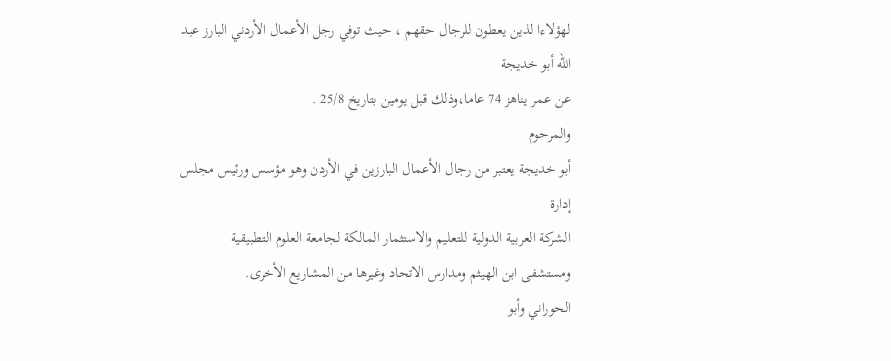لهؤلاءا لذين يعطون للرجال حقهم ، حيث توفي رجل الأعمال الأردني البارز عبد الله أبو خديجة
عن عمر يناهز 74 عاما،وذلك قبل يومين بتاريخ 25/8 .
والمرحوم
أبو خديجة يعتبر من رجال الأعمال البارزين في الأردن وهو مؤسس ورئيس مجلس إدارة
الشركة العربية الدولية للتعليم والاستثمار المالكة لجامعة العلوم التطبيقية
ومستشفى ابن الهيثم ومدارس الاتحاد وغيرها من المشاريع الأخرى.
الحوراني وأبو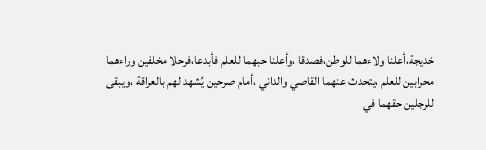خديجة،أعلنا ولاءهما للوطن،فصدقا ،وأعلنا حبهما للعلم فأبدعا،فرحلا مخلفين وراءهما
محرابين للعلم ،يتحدث عنهما القاصي والداني ،أمام صرحين يُشهد لهم بالعراقة ،ويبقى
للرجلين حقهما في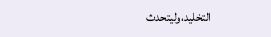التخليد،وليتحدث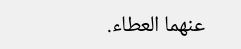عنهما العطاء.